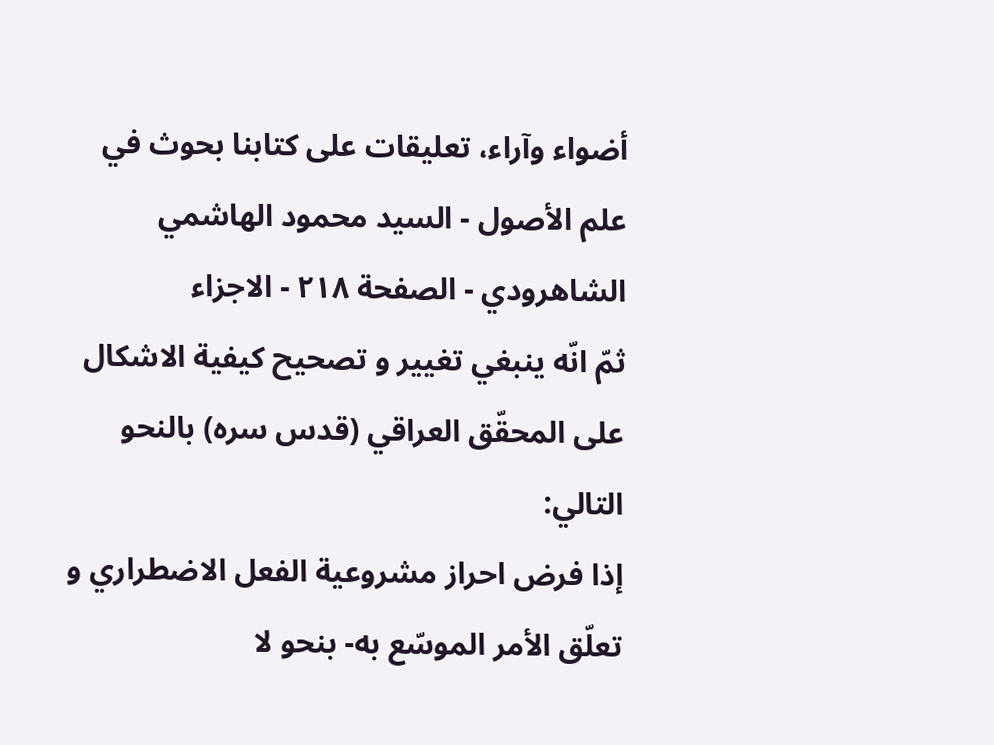أضواء وآراء، تعليقات على كتابنا بحوث في علم الأصول - السيد محمود الهاشمي الشاهرودي - الصفحة ٢١٨ - الاجزاء
ثمّ انّه ينبغي تغيير و تصحيح كيفية الاشكال على المحقّق العراقي (قدس سره) بالنحو التالي:
إذا فرض احراز مشروعية الفعل الاضطراري و تعلّق الأمر الموسّع به- بنحو لا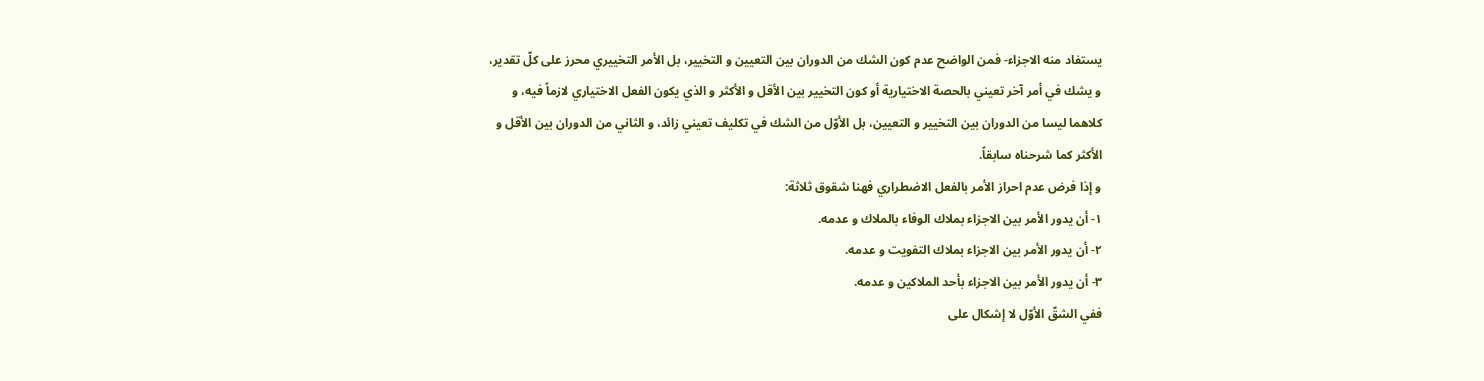يستفاد منه الاجزاء- فمن الواضح عدم كون الشك من الدوران بين التعيين و التخيير، بل الأمر التخييري محرز على كلّ تقدير، و يشك في أمر آخر تعيني بالحصة الاختيارية أو كون التخيير بين الأقل و الأكثر و الذي يكون الفعل الاختياري لازماً فيه، و كلاهما ليسا من الدوران بين التخيير و التعيين، بل الأوّل من الشك في تكليف تعيني زائد، و الثاني من الدوران بين الأقل و الأكثر كما شرحناه سابقاً.
و إذا فرض عدم احراز الأمر بالفعل الاضطراري فهنا شقوق ثلاثة:
١- أن يدور الأمر بين الاجزاء بملاك الوفاء بالملاك و عدمه.
٢- أن يدور الأمر بين الاجزاء بملاك التفويت و عدمه.
٣- أن يدور الأمر بين الاجزاء بأحد الملاكين و عدمه.
ففي الشقّ الأوّل لا إشكال على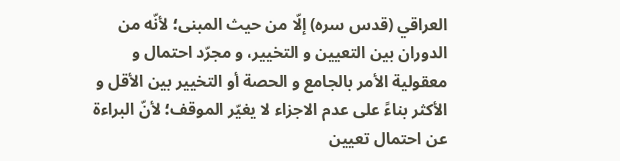العراقي (قدس سره) إلّا من حيث المبنى؛ لأنّه من الدوران بين التعيين و التخيير، و مجرّد احتمال و معقولية الأمر بالجامع و الحصة أو التخيير بين الأقل و الأكثر بناءً على عدم الاجزاء لا يغيّر الموقف؛ لأنّ البراءة عن احتمال تعيين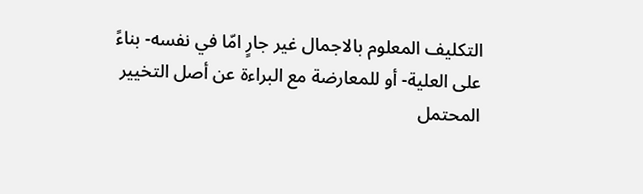التكليف المعلوم بالاجمال غير جارٍ امّا في نفسه- بناءً على العلية- أو للمعارضة مع البراءة عن أصل التخيير المحتمل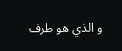و الذي هو طرف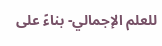للعلم الإجمالي- بناءً على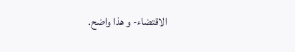الاقتضاء- و هذا واضح.